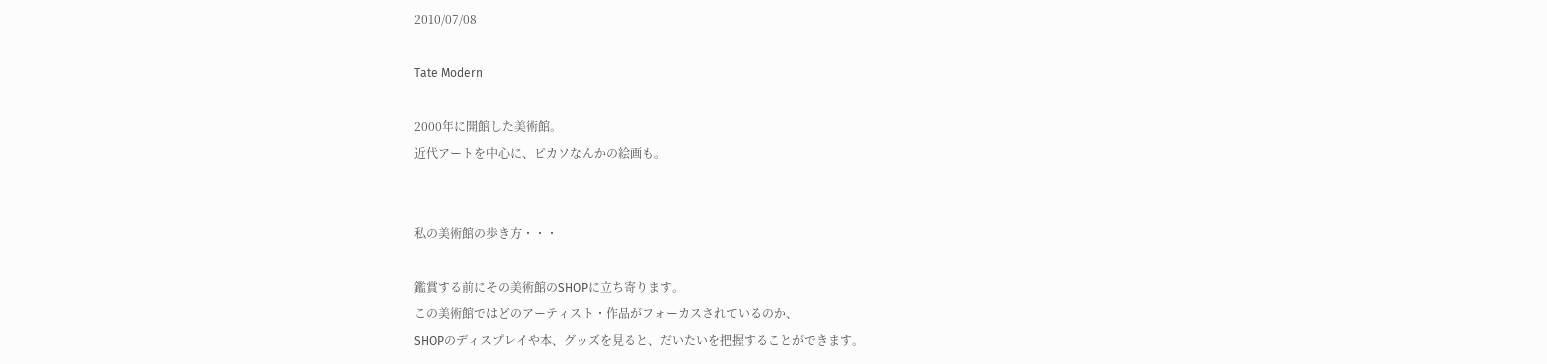2010/07/08

Tate Modern

2000年に開館した美術館。
近代アートを中心に、ピカソなんかの絵画も。


私の美術館の歩き方・・・

鑑賞する前にその美術館のSHOPに立ち寄ります。
この美術館ではどのアーティスト・作品がフォーカスされているのか、
SHOPのディスプレイや本、グッズを見ると、だいたいを把握することができます。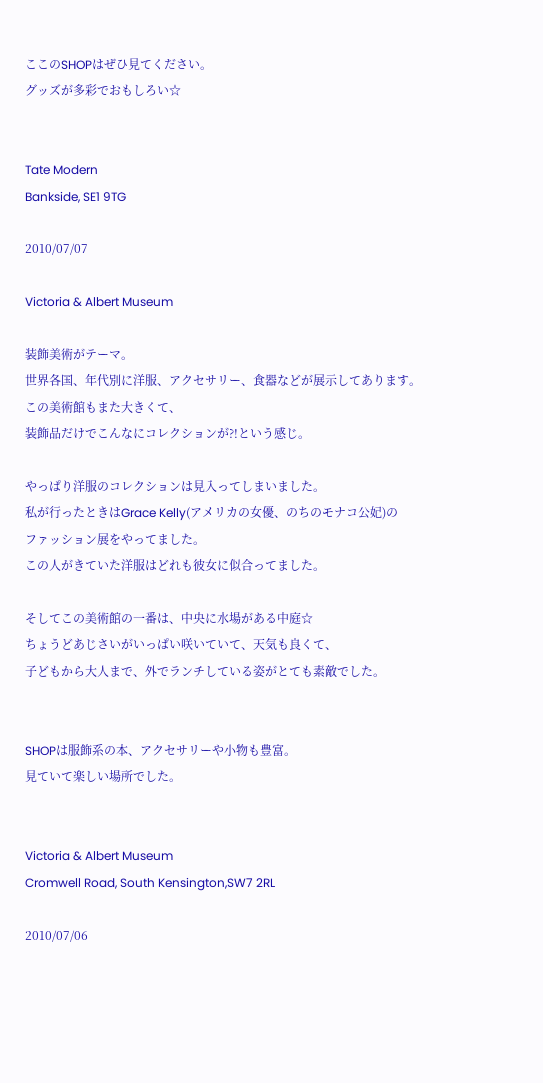ここのSHOPはぜひ見てください。
グッズが多彩でおもしろい☆


Tate Modern
Bankside, SE1 9TG

2010/07/07

Victoria & Albert Museum

装飾美術がテーマ。
世界各国、年代別に洋服、アクセサリー、食器などが展示してあります。
この美術館もまた大きくて、
装飾品だけでこんなにコレクションが?!という感じ。

やっぱり洋服のコレクションは見入ってしまいました。
私が行ったときはGrace Kelly(アメリカの女優、のちのモナコ公妃)の
ファッション展をやってました。
この人がきていた洋服はどれも彼女に似合ってました。

そしてこの美術館の一番は、中央に水場がある中庭☆
ちょうどあじさいがいっぱい咲いていて、天気も良くて、
子どもから大人まで、外でランチしている姿がとても素敵でした。


SHOPは服飾系の本、アクセサリーや小物も豊富。
見ていて楽しい場所でした。


Victoria & Albert Museum
Cromwell Road, South Kensington,SW7 2RL

2010/07/06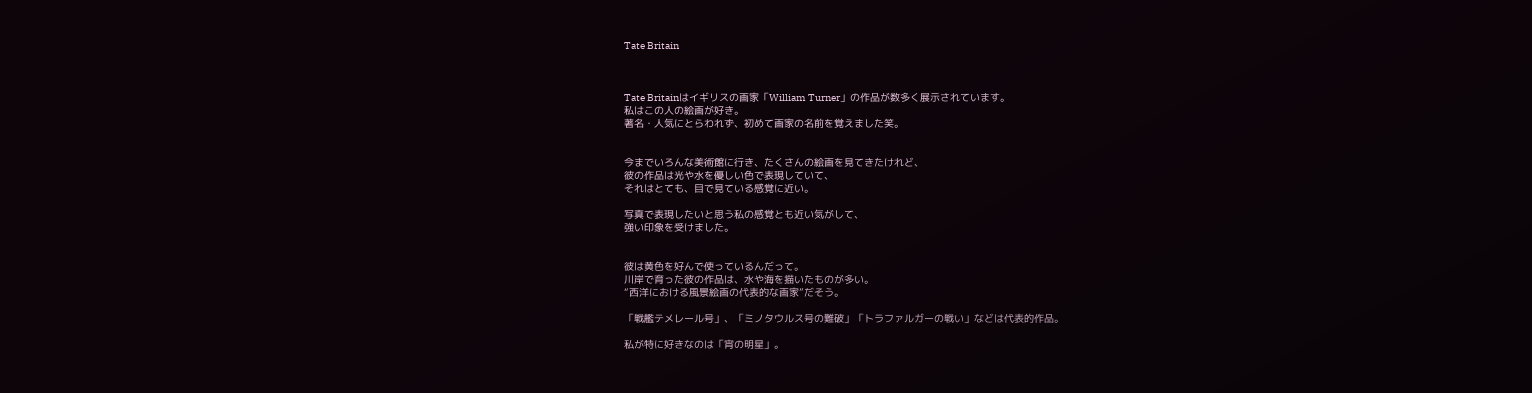Tate Britain



Tate Britainはイギリスの画家「William Turner」の作品が数多く展示されています。
私はこの人の絵画が好き。
著名・人気にとらわれず、初めて画家の名前を覚えました笑。


今までいろんな美術館に行き、たくさんの絵画を見てきたけれど、
彼の作品は光や水を優しい色で表現していて、
それはとても、目で見ている感覚に近い。

写真で表現したいと思う私の感覚とも近い気がして、
強い印象を受けました。


彼は黄色を好んで使っているんだって。
川岸で育った彼の作品は、水や海を描いたものが多い。
“西洋における風景絵画の代表的な画家”だそう。

「戦艦テメレール号」、「ミノタウルス号の難破」「トラファルガーの戦い」などは代表的作品。

私が特に好きなのは「宵の明星」。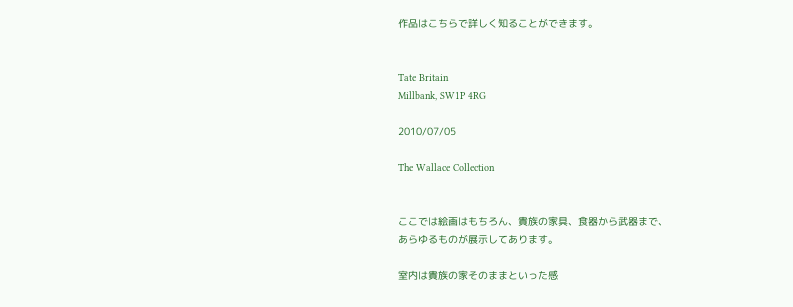作品はこちらで詳しく知ることができます。


Tate Britain
Millbank, SW1P 4RG

2010/07/05

The Wallace Collection


ここでは絵画はもちろん、貴族の家具、食器から武器まで、
あらゆるものが展示してあります。

室内は貴族の家そのままといった感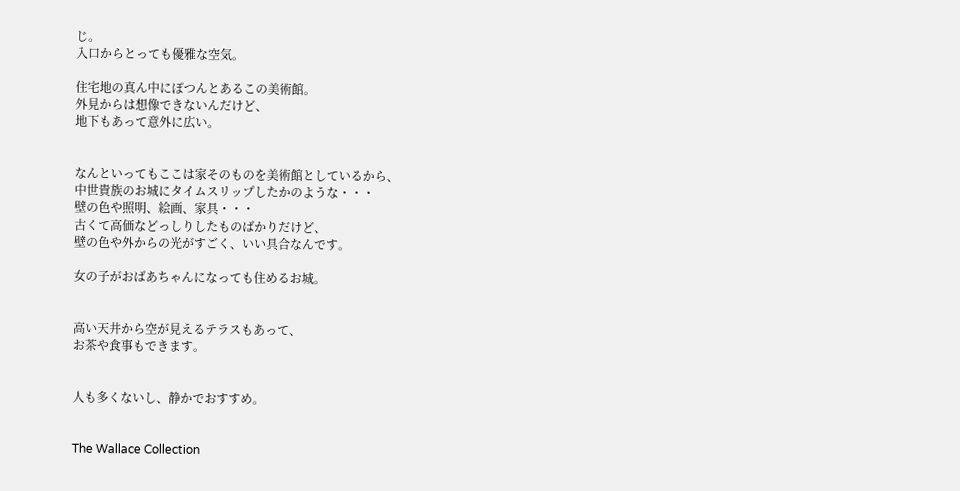じ。
入口からとっても優雅な空気。

住宅地の真ん中にぽつんとあるこの美術館。
外見からは想像できないんだけど、
地下もあって意外に広い。


なんといってもここは家そのものを美術館としているから、
中世貴族のお城にタイムスリップしたかのような・・・
壁の色や照明、絵画、家具・・・
古くて高価などっしりしたものばかりだけど、
壁の色や外からの光がすごく、いい具合なんです。

女の子がおばあちゃんになっても住めるお城。


高い天井から空が見えるテラスもあって、
お茶や食事もできます。


人も多くないし、静かでおすすめ。


The Wallace Collection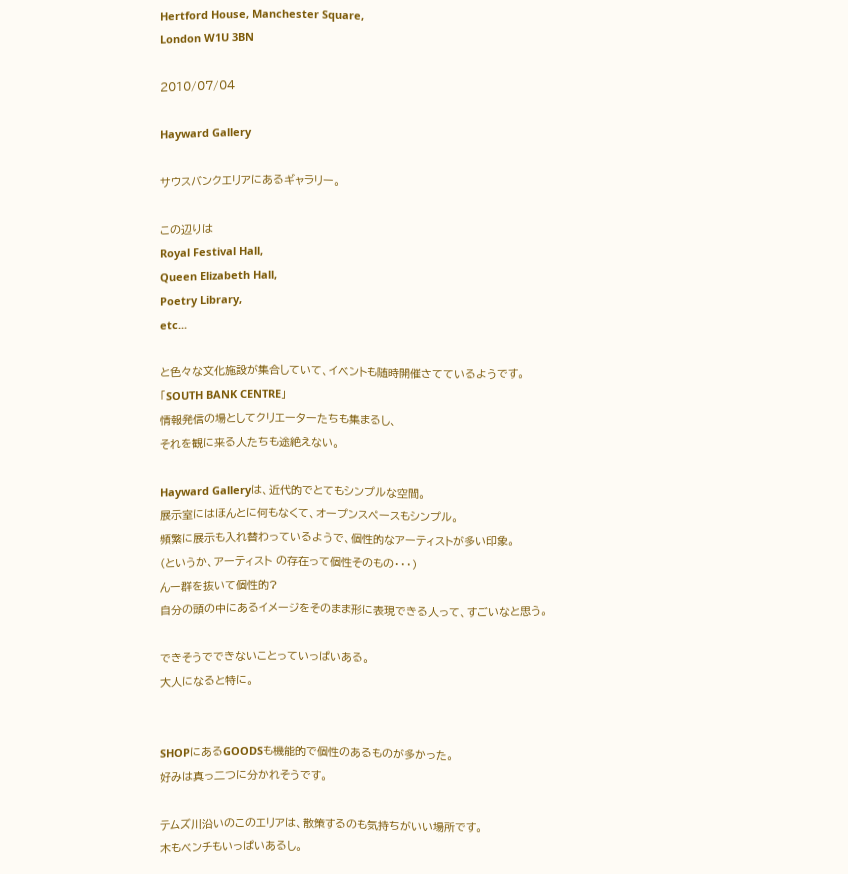Hertford House, Manchester Square,
London W1U 3BN

2010/07/04

Hayward Gallery

サウスバンクエリアにあるギャラリー。

この辺りは
Royal Festival Hall,
Queen Elizabeth Hall,
Poetry Library,
etc...

と色々な文化施設が集合していて、イベントも随時開催さてているようです。
「SOUTH BANK CENTRE」
情報発信の場としてクリエーターたちも集まるし、
それを観に来る人たちも途絶えない。

Hayward Galleryは、近代的でとてもシンプルな空間。
展示室にはほんとに何もなくて、オープンスペースもシンプル。
頻繁に展示も入れ替わっているようで、個性的なアーティストが多い印象。
(というか、アーティスト の存在って個性そのもの・・・)
んー群を抜いて個性的?
自分の頭の中にあるイメージをそのまま形に表現できる人って、すごいなと思う。

できそうでできないことっていっぱいある。
大人になると特に。


SHOPにあるGOODSも機能的で個性のあるものが多かった。
好みは真っ二つに分かれそうです。

テムズ川沿いのこのエリアは、散策するのも気持ちがいい場所です。
木もベンチもいっぱいあるし。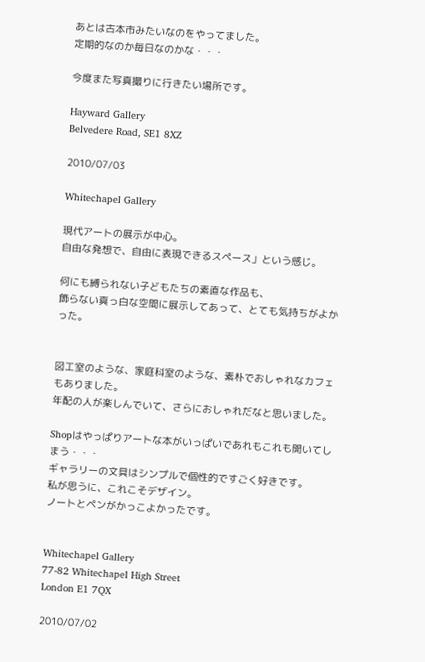あとは古本市みたいなのをやってました。
定期的なのか毎日なのかな・・・

今度また写真撮りに行きたい場所です。

Hayward Gallery
Belvedere Road, SE1 8XZ

2010/07/03

Whitechapel Gallery

現代アートの展示が中心。
自由な発想で、自由に表現できるスペース」という感じ。

何にも縛られない子どもたちの素直な作品も、
飾らない真っ白な空間に展示してあって、とても気持ちがよかった。


図工室のような、家庭科室のような、素朴でおしゃれなカフェもありました。
年配の人が楽しんでいて、さらにおしゃれだなと思いました。

Shopはやっぱりアートな本がいっぱいであれもこれも開いてしまう・・・
ギャラリーの文具はシンプルで個性的ですごく好きです。
私が思うに、これこそデザイン。
ノートとペンがかっこよかったです。


Whitechapel Gallery
77-82 Whitechapel High Street
London E1 7QX

2010/07/02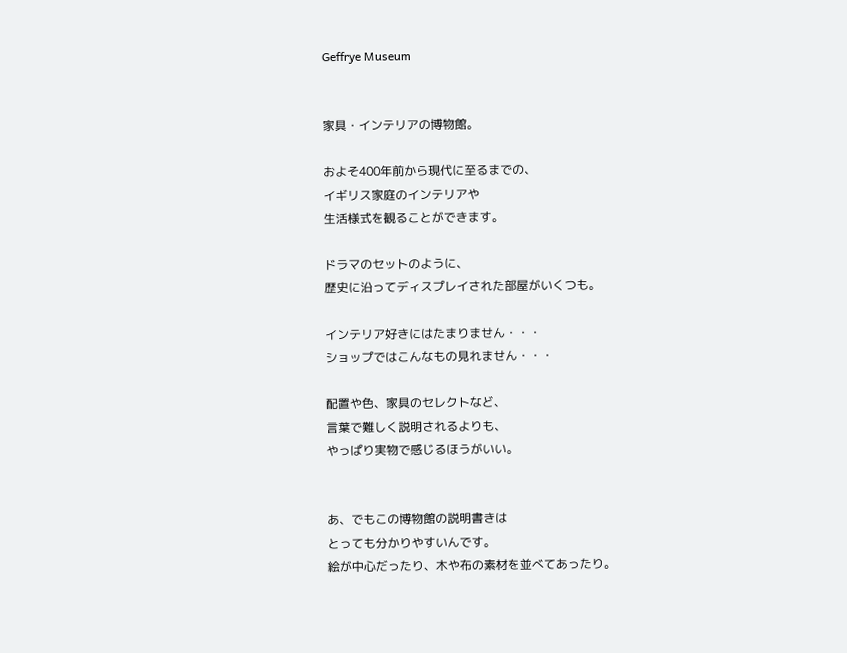Geffrye Museum


家具・インテリアの博物館。

およそ400年前から現代に至るまでの、
イギリス家庭のインテリアや
生活様式を観ることができます。

ドラマのセットのように、
歴史に沿ってディスプレイされた部屋がいくつも。

インテリア好きにはたまりません・・・
ショップではこんなもの見れません・・・

配置や色、家具のセレクトなど、
言葉で難しく説明されるよりも、
やっぱり実物で感じるほうがいい。


あ、でもこの博物館の説明書きは
とっても分かりやすいんです。
絵が中心だったり、木や布の素材を並べてあったり。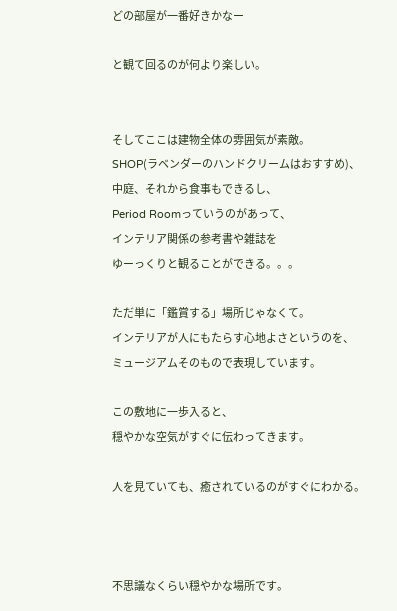どの部屋が一番好きかなー

と観て回るのが何より楽しい。


そしてここは建物全体の雰囲気が素敵。
SHOP(ラベンダーのハンドクリームはおすすめ)、
中庭、それから食事もできるし、
Period Roomっていうのがあって、
インテリア関係の参考書や雑誌を
ゆーっくりと観ることができる。。。

ただ単に「鑑賞する」場所じゃなくて。
インテリアが人にもたらす心地よさというのを、
ミュージアムそのもので表現しています。

この敷地に一歩入ると、
穏やかな空気がすぐに伝わってきます。

人を見ていても、癒されているのがすぐにわかる。



不思議なくらい穏やかな場所です。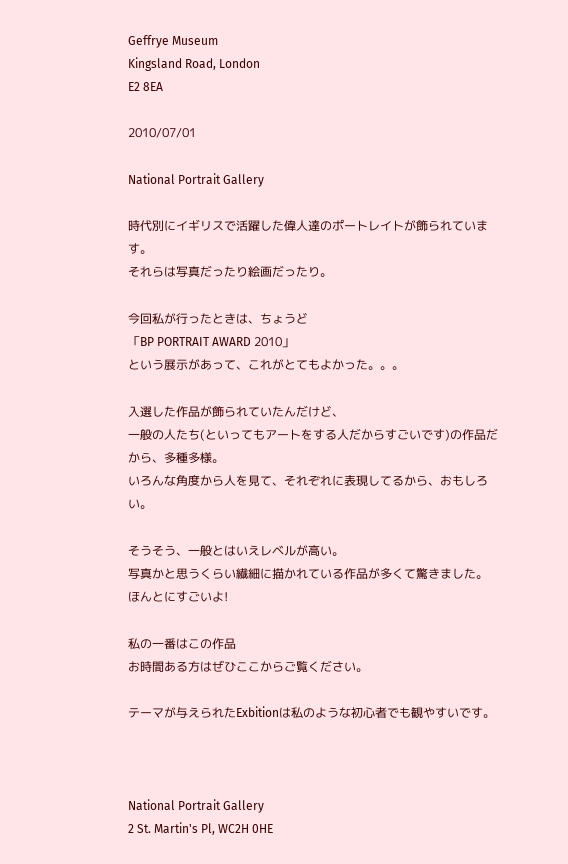Geffrye Museum
Kingsland Road, London
E2 8EA

2010/07/01

National Portrait Gallery

時代別にイギリスで活躍した偉人達のポートレイトが飾られています。
それらは写真だったり絵画だったり。

今回私が行ったときは、ちょうど
「BP PORTRAIT AWARD 2010」
という展示があって、これがとてもよかった。。。

入選した作品が飾られていたんだけど、
一般の人たち(といってもアートをする人だからすごいです)の作品だから、多種多様。
いろんな角度から人を見て、それぞれに表現してるから、おもしろい。

そうそう、一般とはいえレベルが高い。
写真かと思うくらい繊細に描かれている作品が多くて驚きました。
ほんとにすごいよ!

私の一番はこの作品
お時間ある方はぜひここからご覧ください。

テーマが与えられたExbitionは私のような初心者でも観やすいです。



National Portrait Gallery
2 St. Martin's Pl, WC2H 0HE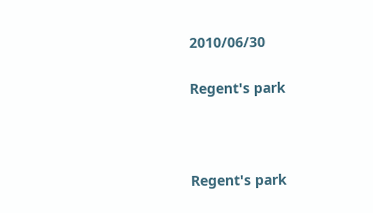2010/06/30

Regent's park



Regent's park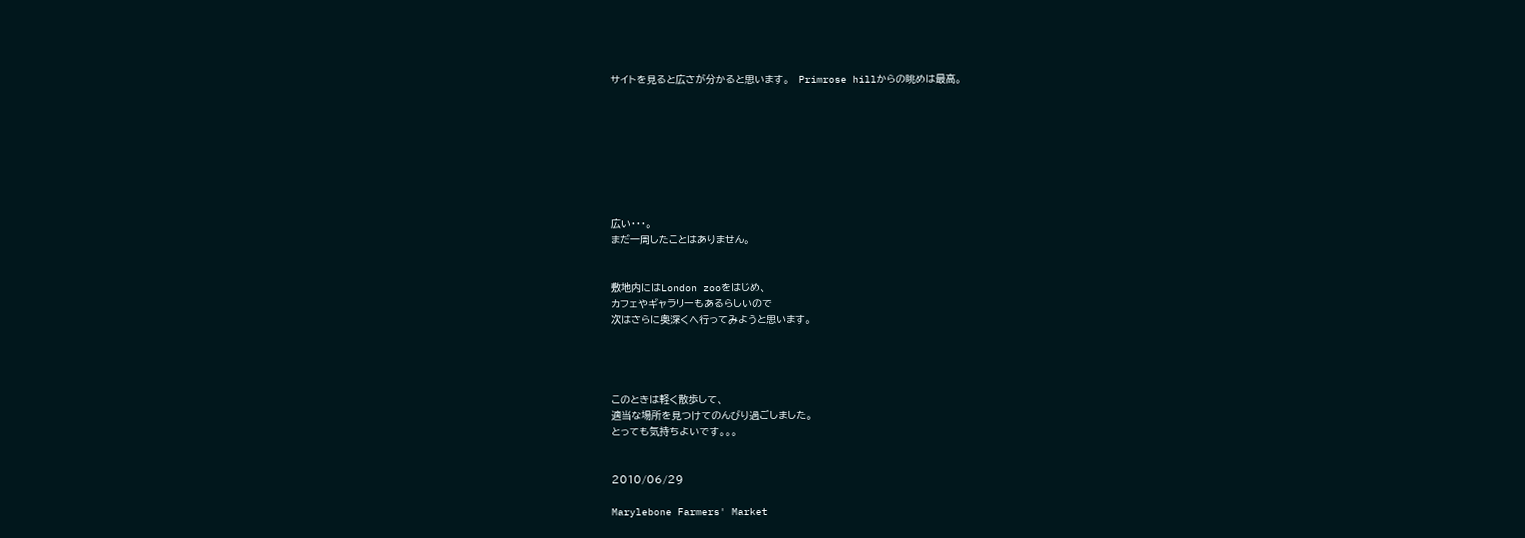サイトを見ると広さが分かると思います。   Primrose hillからの眺めは最高。








広い・・・。
まだ一周したことはありません。


敷地内にはLondon zooをはじめ、
カフェやギャラリーもあるらしいので
次はさらに奥深くへ行ってみようと思います。




このときは軽く散歩して、
適当な場所を見つけてのんびり過ごしました。
とっても気持ちよいです。。。


2010/06/29

Marylebone Farmers' Market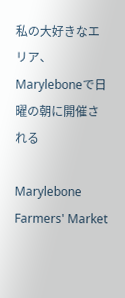私の大好きなエリア、
Maryleboneで日曜の朝に開催される

Marylebone Farmers' Market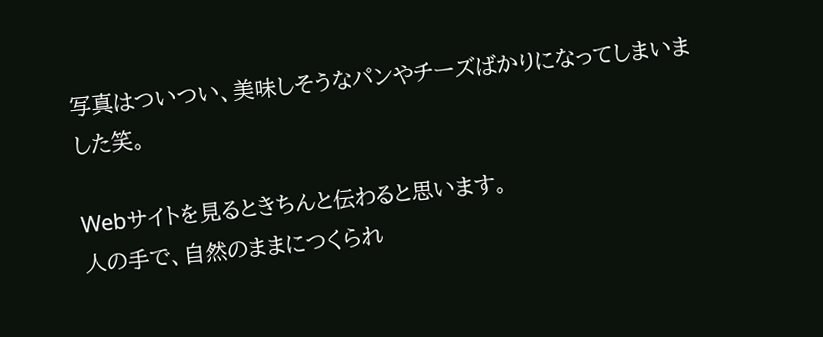写真はついつい、美味しそうなパンやチーズばかりになってしまいました笑。

Webサイトを見るときちんと伝わると思います。
人の手で、自然のままにつくられ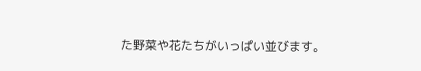た野菜や花たちがいっぱい並びます。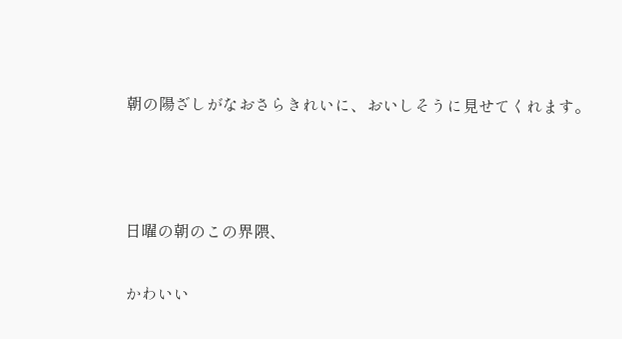朝の陽ざしがなおさらきれいに、おいしそうに見せてくれます。





日曜の朝のこの界隈、


かわいい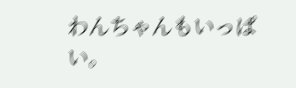わんちゃんもいっぱい。